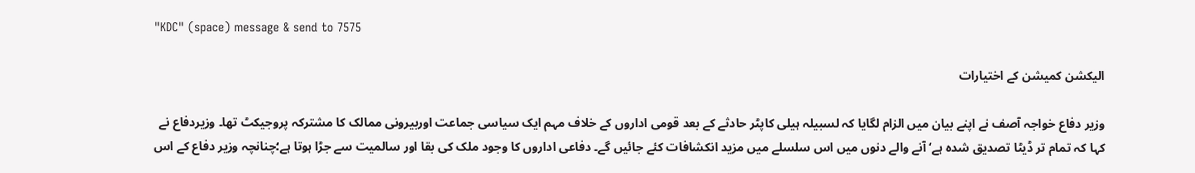"KDC" (space) message & send to 7575

الیکشن کمیشن کے اختیارات

وزیر دفاع خواجہ آصف نے اپنے بیان میں الزام لگایا کہ لسبیلہ ہیلی کاپٹر حادثے کے بعد قومی اداروں کے خلاف مہم ایک سیاسی جماعت اوربیرونی ممالک کا مشترکہ پروجیکٹ تھا۔ وزیردفاع نے کہا کہ تمام تر ڈیٹا تصدیق شدہ ہے‘ آنے والے دنوں میں اس سلسلے میں مزید انکشافات کئے جائیں گے۔ دفاعی اداروں کا وجود ملک کی بقا اور سالمیت سے جڑا ہوتا ہے؛چنانچہ وزیر دفاع کے اس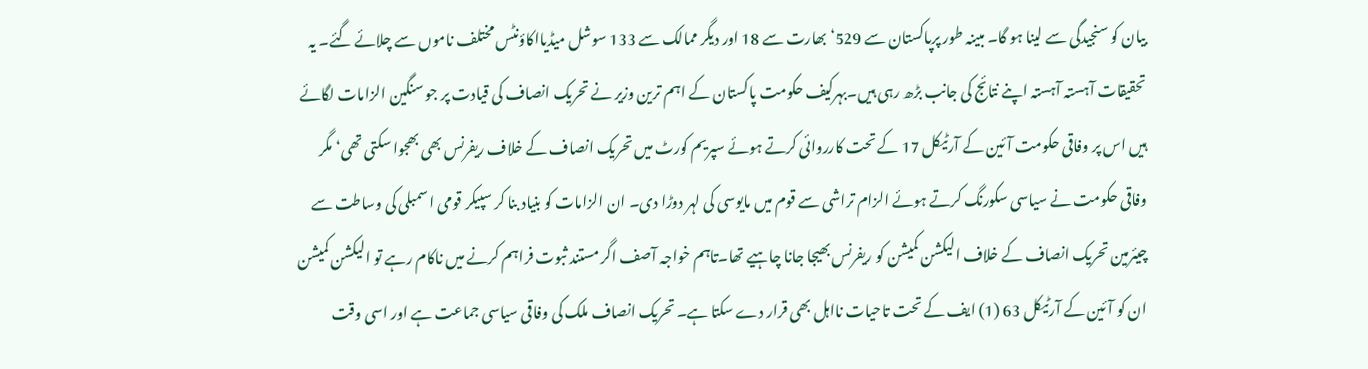بیان کو سنجیدگی سے لینا ہو گا۔ مبینہ طور پرپاکستان سے 529‘ بھارت سے 18 اور دیگر ممالک سے 133 سوشل میڈیااکاؤنٹس مختلف ناموں سے چلائے گئے۔ یہ تحقیقات آہستہ آہستہ اپنے نتائج کی جانب بڑھ رہی ہیں۔بہرکیف حکومت پاکستان کے اہم ترین وزیر نے تحریک انصاف کی قیادت پر جو سنگین الزامات لگائے ہیں اس پر وفاقی حکومت آئین کے آرٹیکل 17 کے تحت کارروائی کرتے ہوئے سپریم کورٹ میں تحریک انصاف کے خلاف ریفرنس بھی بھجوا سکتی تھی‘ مگر وفاقی حکومت نے سیاسی سکورنگ کرتے ہوئے الزام تراشی سے قوم میں مایوسی کی لہر دوڑا دی۔ ان الزامات کو بنیاد بنا کر سپیکر قومی اسمبلی کی وساطت سے چیئرمین تحریک انصاف کے خلاف الیکشن کمیشن کو ریفرنس بھیجا جانا چاہیے تھا۔تاہم خواجہ آصف اگر مستند ثبوت فراہم کرنے میں ناکام رہے تو الیکشن کمیشن ان کو آئین کے آرٹیکل 63 (1) ایف کے تحت تاحیات نااہل بھی قرار دے سکتا ہے۔ تحریک انصاف ملک کی وفاقی سیاسی جماعت ہے اور اسی وقت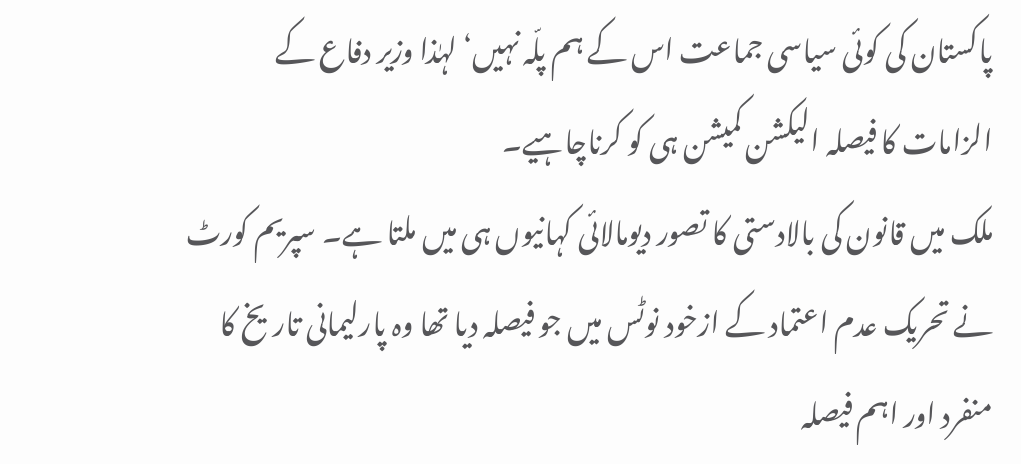پاکستان کی کوئی سیاسی جماعت اس کے ہم پلّہ نہیں‘ لہٰذا وزیر دفاع کے الزامات کا فیصلہ الیکشن کمیشن ہی کو کرناچاہیے۔
ملک میں قانون کی بالادستی کا تصور دیومالائی کہانیوں ہی میں ملتا ہے۔ سپریم کورٹ نے تحریک عدم اعتماد کے ازخود نوٹس میں جو فیصلہ دیا تھا وہ پارلیمانی تاریخ کا منفرد اور اہم فیصلہ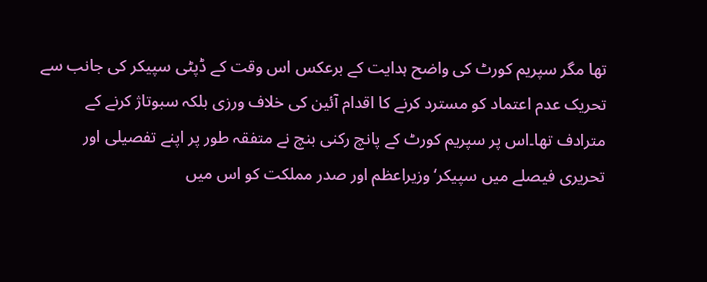تھا مگر سپریم کورٹ کی واضح ہدایت کے برعکس اس وقت کے ڈپٹی سپیکر کی جانب سے تحریک عدم اعتماد کو مسترد کرنے کا اقدام آئین کی خلاف ورزی بلکہ سبوتاژ کرنے کے مترادف تھا۔اس پر سپریم کورٹ کے پانچ رکنی بنچ نے متفقہ طور پر اپنے تفصیلی اور تحریری فیصلے میں سپیکر‘ وزیراعظم اور صدر مملکت کو اس میں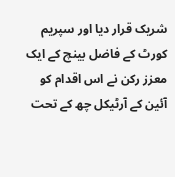شریک قرار دیا اور سپریم کورٹ کے فاضل بینچ کے ایک معزز رکن نے اس اقدام کو آئین کے آرٹیکل چھ کے تحت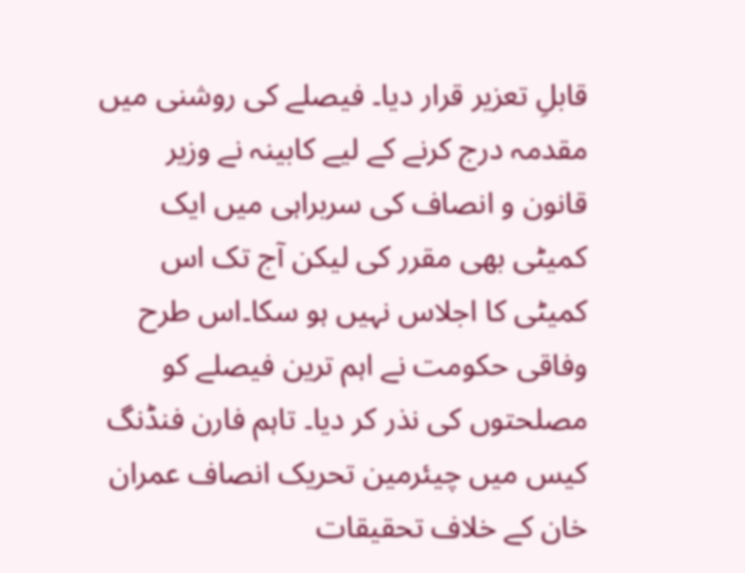قابلِ تعزیر قرار دیا۔ فیصلے کی روشنی میں مقدمہ درج کرنے کے لیے کابینہ نے وزیر قانون و انصاف کی سربراہی میں ایک کمیٹی بھی مقرر کی لیکن آج تک اس کمیٹی کا اجلاس نہیں ہو سکا۔اس طرح وفاقی حکومت نے اہم ترین فیصلے کو مصلحتوں کی نذر کر دیا۔ تاہم فارن فنڈنگ کیس میں چیئرمین تحریک انصاف عمران خان کے خلاف تحقیقات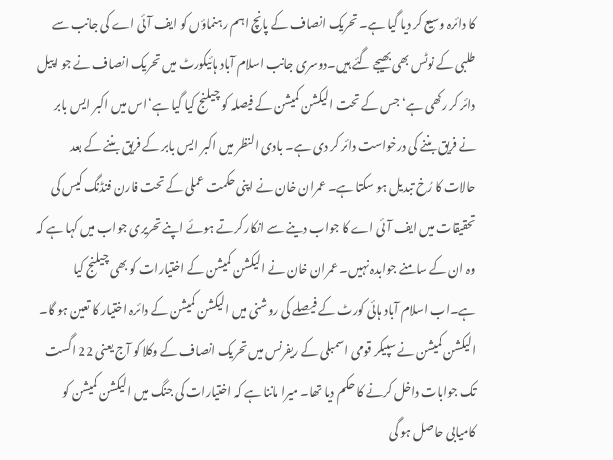کا دائرہ وسیع کر دیا گیا ہے۔ تحریک انصاف کے پانچ اہم رہنماؤں کو ایف آئی اے کی جانب سے طلبی کے نوٹس بھی بھیجے گئے ہیں۔دوسری جانب اسلام آباد ہائیکورٹ میں تحریک انصاف نے جو اپیل دائر کر رکھی ہے‘ جس کے تحت الیکشن کمیشن کے فیصلہ کو چیلنج کیا گیا ہے‘اس میں اکبر ایس بابر نے فریق بننے کی درخواست دائر کر دی ہے۔ بادی النظر میں اکبر ایس بابر کے فریق بننے کے بعد حالات کا رُخ تبدیل ہو سکتا ہے۔ عمران خان نے اپنی حکمت عملی کے تحت فارن فنڈنگ کیس کی تحقیقات میں ایف آئی اے کا جواب دینے سے انکار کرتے ہوئے اپنے تحریری جواب میں کہا ہے کہ وہ ان کے سامنے جوابدہ نہیں۔ عمران خان نے الیکشن کمیشن کے اختیارات کو بھی چیلنج کیا ہے۔اب اسلام آباد ہائی کورٹ کے فیصلے کی روشنی میں الیکشن کمیشن کے دائرہ اختیار کا تعین ہو گا۔ الیکشن کمیشن نے سپیکر قومی اسمبلی کے ریفرنس میں تحریک انصاف کے وکلا کو آج یعنی 22 اگست تک جوابات داخل کرنے کا حکم دیا تھا۔ میرا ماننا ہے کہ اختیارات کی جنگ میں الیکشن کمیشن کو کامیابی حاصل ہو گی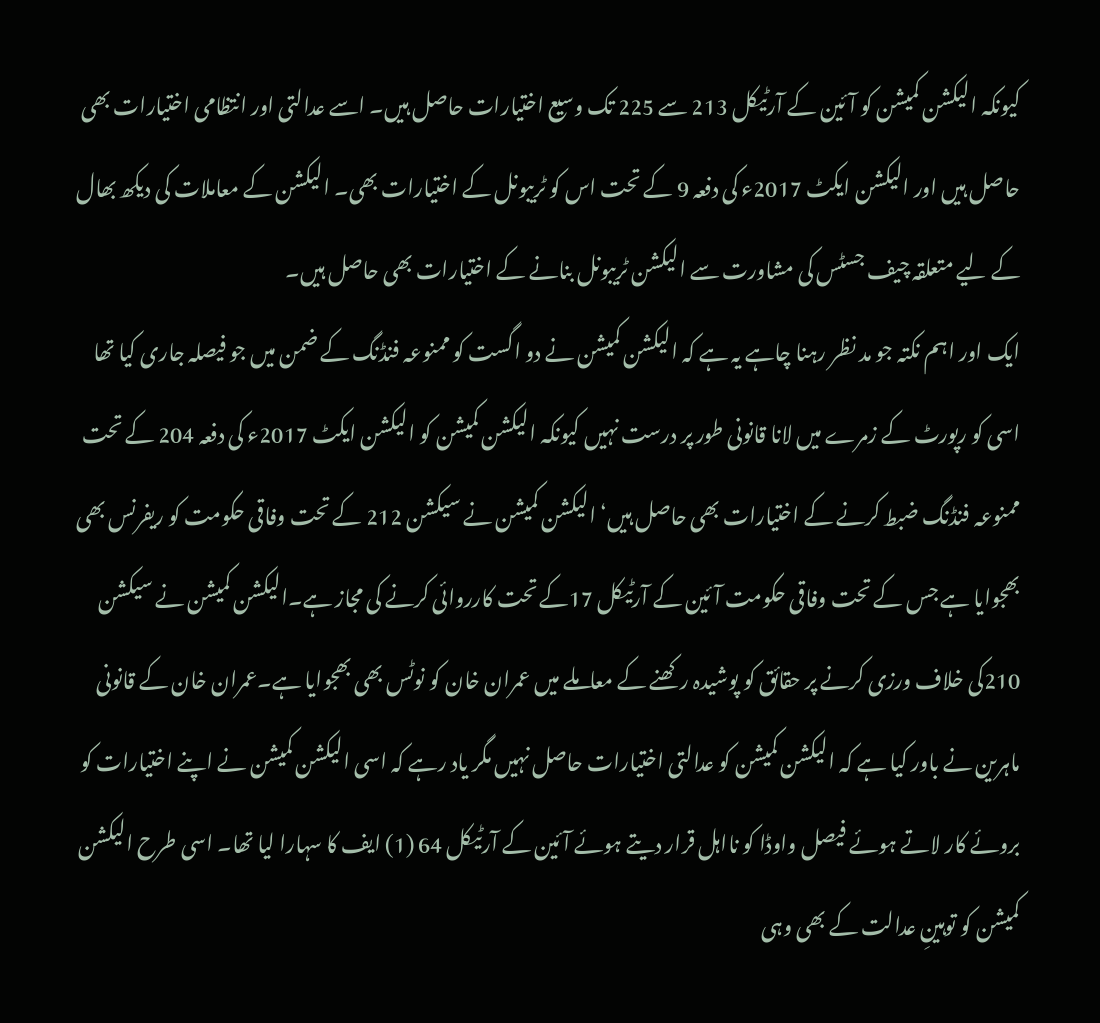کیونکہ الیکشن کمیشن کو آئین کے آرٹیکل 213 سے 225 تک وسیع اختیارات حاصل ہیں۔ اسے عدالتی اور انتظامی اختیارات بھی حاصل ہیں اور الیکشن ایکٹ 2017ء کی دفعہ 9 کے تحت اس کو ٹریبونل کے اختیارات بھی۔ الیکشن کے معاملات کی دیکھ بھال کے لیے متعلقہ چیف جسٹس کی مشاورت سے الیکشن ٹریبونل بنانے کے اختیارات بھی حاصل ہیں۔
ایک اور اہم نکتہ جو مد نظر رہنا چاہے یہ ہے کہ الیکشن کمیشن نے دو اگست کو ممنوعہ فنڈنگ کے ضمن میں جو فیصلہ جاری کیا تھا اسی کو رپورٹ کے زمرے میں لانا قانونی طور پر درست نہیں کیونکہ الیکشن کمیشن کو الیکشن ایکٹ 2017ء کی دفعہ 204 کے تحت ممنوعہ فنڈنگ ضبط کرنے کے اختیارات بھی حاصل ہیں‘ الیکشن کمیشن نے سیکشن 212 کے تحت وفاقی حکومت کو ریفرنس بھی بھجوایا ہے جس کے تحت وفاقی حکومت آئین کے آرٹیکل 17کے تحت کارروائی کرنے کی مجاز ہے۔الیکشن کمیشن نے سیکشن 210کی خلاف ورزی کرنے پر حقائق کو پوشیدہ رکھنے کے معاملے میں عمران خان کو نوٹس بھی بھجوایا ہے۔عمران خان کے قانونی ماہرین نے باور کیا ہے کہ الیکشن کمیشن کو عدالتی اختیارات حاصل نہیں مگر یاد رہے کہ اسی الیکشن کمیشن نے اپنے اختیارات کو بروئے کار لاتے ہوئے فیصل واوڈا کو نااہل قرار دیتے ہوئے آئین کے آرٹیکل 64 (1) ایف کا سہارا لیا تھا۔ اسی طرح الیکشن کمیشن کو توہینِ عدالت کے بھی وہی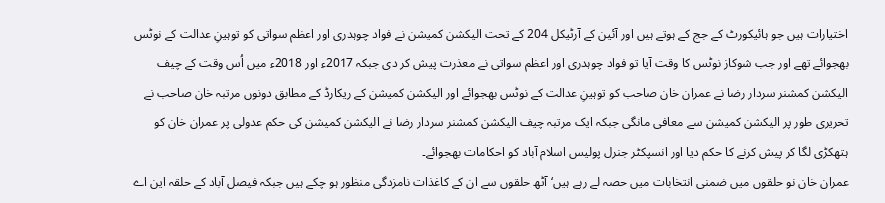اختیارات ہیں جو ہائیکورٹ کے جج کے ہوتے ہیں اور آئین کے آرٹیکل 204 کے تحت الیکشن کمیشن نے فواد چوہدری اور اعظم سواتی کو توہینِ عدالت کے نوٹس بھجوائے تھے اور جب شوکاز نوٹس کا وقت آیا تو فواد چوہدری اور اعظم سواتی نے معذرت پیش کر دی جبکہ 2017ء اور 2018ء میں اُس وقت کے چیف الیکشن کمشنر سردار رضا نے عمران خان صاحب کو توہینِ عدالت کے نوٹس بھجوائے اور الیکشن کمیشن کے ریکارڈ کے مطابق دونوں مرتبہ خان صاحب نے تحریری طور پر الیکشن کمیشن سے معافی مانگی جبکہ ایک مرتبہ چیف الیکشن کمشنر سردار رضا نے الیکشن کمیشن کی حکم عدولی پر عمران خان کو ہتھکڑی لگا کر پیش کرنے کا حکم دیا اور انسپکٹر جنرل پولیس اسلام آباد کو احکامات بھجوائے۔
عمران خان نو حلقوں میں ضمنی انتخابات میں حصہ لے رہے ہیں‘آٹھ حلقوں سے ان کے کاغذات نامزدگی منظور ہو چکے ہیں جبکہ فیصل آباد کے حلقہ این اے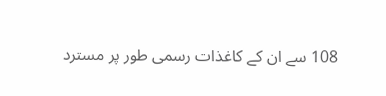108 سے ان کے کاغذات رسمی طور پر مسترد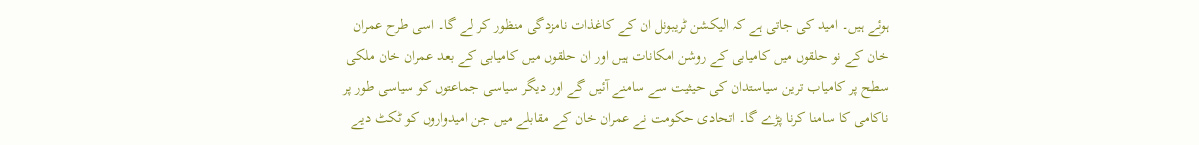ہوئے ہیں۔ امید کی جاتی ہے کہ الیکشن ٹریبونل ان کے کاغذات نامزدگی منظور کر لے گا۔ اسی طرح عمران خان کے نو حلقوں میں کامیابی کے روشن امکانات ہیں اور ان حلقوں میں کامیابی کے بعد عمران خان ملکی سطح پر کامیاب ترین سیاستدان کی حیثیت سے سامنے آئیں گے اور دیگر سیاسی جماعتوں کو سیاسی طور پر ناکامی کا سامنا کرنا پڑے گا۔ اتحادی حکومت نے عمران خان کے مقابلے میں جن امیدواروں کو ٹکٹ دیے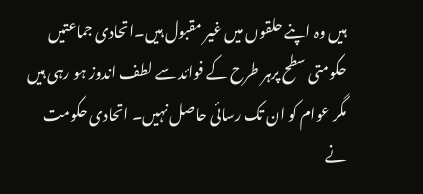ہیں وہ اپنے حلقوں میں غیر مقبول ہیں۔اتحادی جماعتیں حکومتی سطح پرہر طرح کے فوائد سے لطف اندوز ہو رہی ہیں مگر عوام کو ان تک رسائی حاصل نہیں۔ اتحادی حکومت نے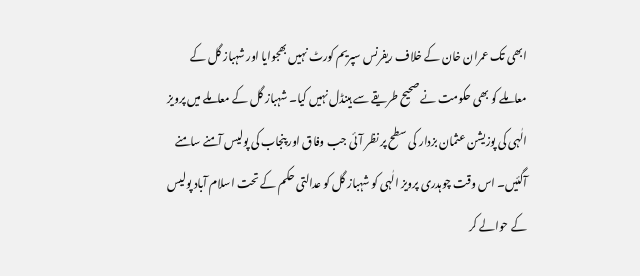ابھی تک عمران خان کے خلاف ریفرنس سپریم کورٹ نہیں بھجوایا اور شہباز گل کے معاملے کو بھی حکومت نے صحیح طریقے سے ہینڈل نہیں کیا۔ شہباز گل کے معاملے میں پرویز الٰہی کی پوزیشن عثمان بزدار کی سطح پر نظر آئی جب وفاق اور پنجاب کی پولیس آمنے سامنے آگئیں۔ اس وقت چوہدری پرویز الٰہی کو شہباز گل کو عدالتی حکم کے تحت اسلام آباد پولیس کے حوالے کر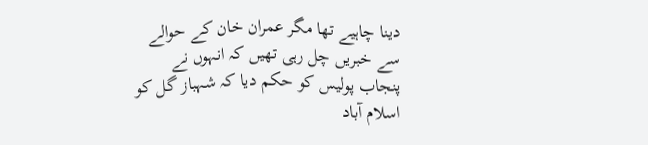دینا چاہیے تھا مگر عمران خان کے حوالے سے خبریں چل رہی تھیں کہ انہوں نے پنجاب پولیس کو حکم دیا کہ شہباز گل کو اسلام آباد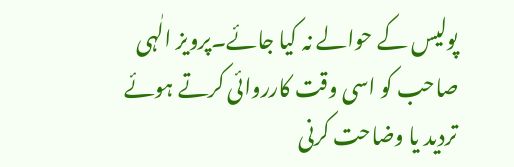پولیس کے حوالے نہ کیا جائے۔پرویز الٰہی صاحب کو اسی وقت کارروائی کرتے ہوئے تردید یا وضاحت کرنی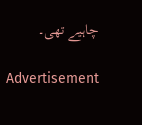چاہیے تھی۔

Advertisement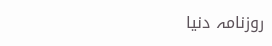روزنامہ دنیا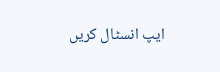ایپ انسٹال کریں